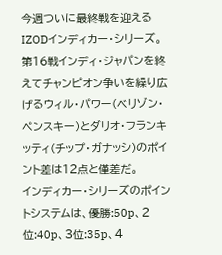今週ついに最終戦を迎えるIZODインディカー・シリーズ。第16戦インディ・ジャパンを終えてチャンピオン争いを繰り広げるウィル・パワー(ベリゾン・ペンスキー)とダリオ・フランキッティ(チップ・ガナッシ)のポイント差は12点と僅差だ。
インディカー・シリーズのポイントシステムは、優勝:50p、2位:40p、3位:35p、4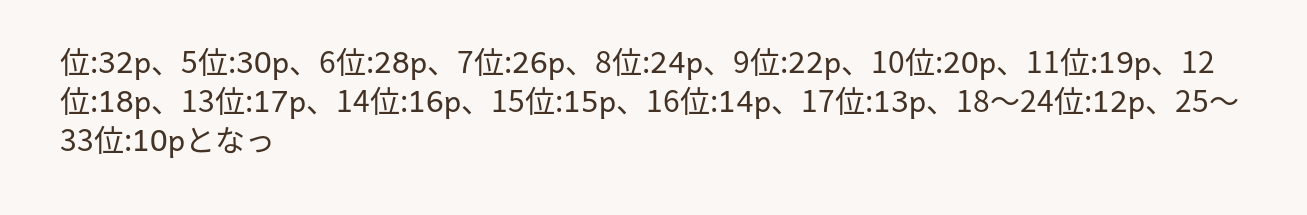位:32p、5位:30p、6位:28p、7位:26p、8位:24p、9位:22p、10位:20p、11位:19p、12位:18p、13位:17p、14位:16p、15位:15p、16位:14p、17位:13p、18〜24位:12p、25〜33位:10pとなっ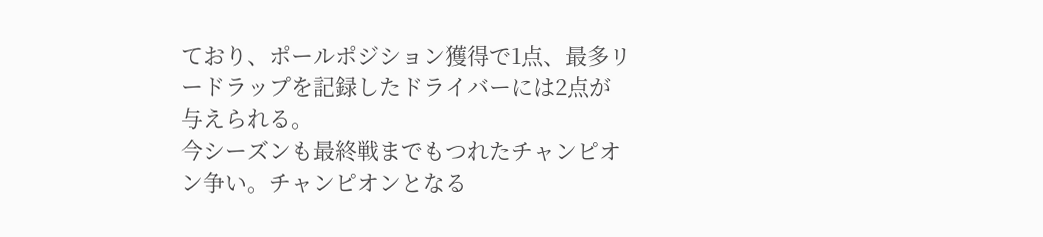ており、ポールポジション獲得で1点、最多リードラップを記録したドライバーには2点が与えられる。
今シーズンも最終戦までもつれたチャンピオン争い。チャンピオンとなる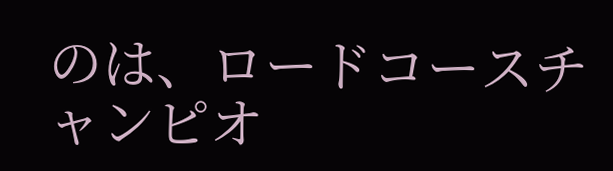のは、ロードコースチャンピオ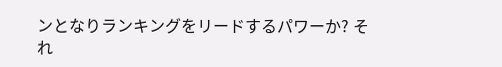ンとなりランキングをリードするパワーか? それ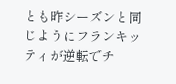とも昨シーズンと同じようにフランキッティが逆転でチ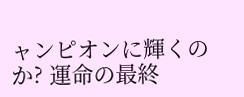ャンピオンに輝くのか? 運命の最終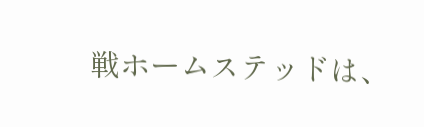戦ホームステッドは、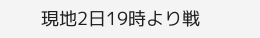現地2日19時より戦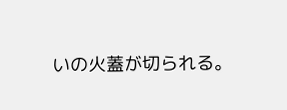いの火蓋が切られる。